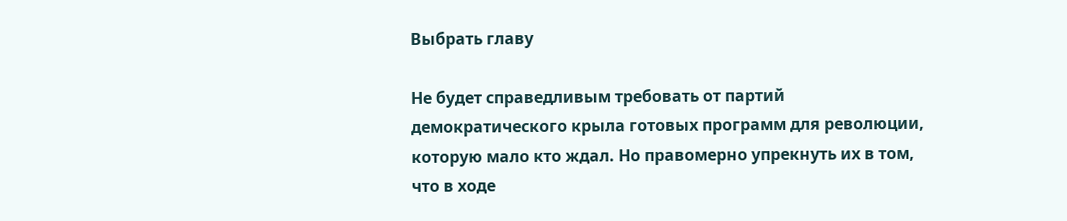Выбрать главу

Не будет справедливым требовать от партий демократического крыла готовых программ для революции, которую мало кто ждал. Но правомерно упрекнуть их в том, что в ходе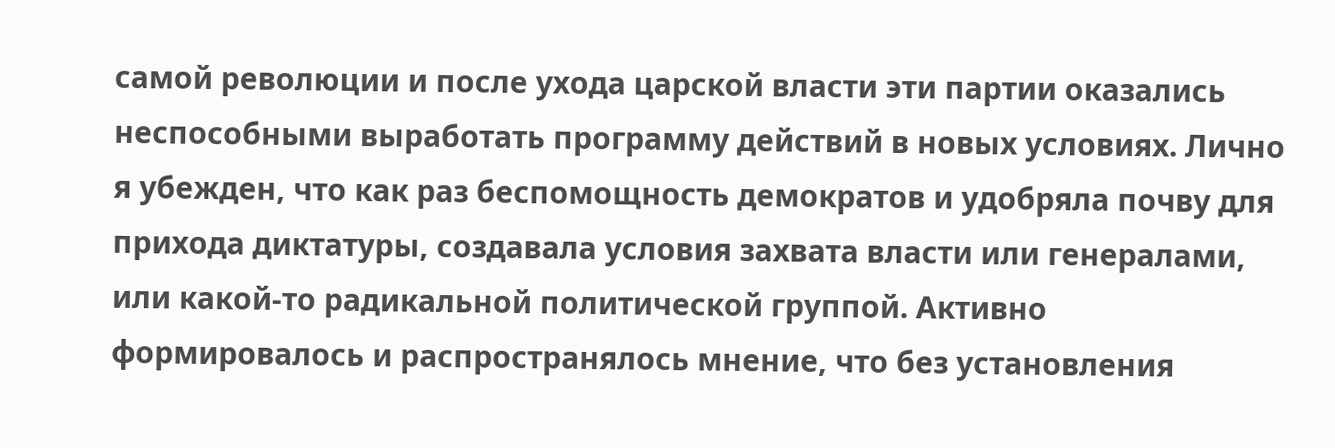самой революции и после ухода царской власти эти партии оказались неспособными выработать программу действий в новых условиях. Лично я убежден, что как раз беспомощность демократов и удобряла почву для прихода диктатуры, создавала условия захвата власти или генералами, или какой-то радикальной политической группой. Активно формировалось и распространялось мнение, что без установления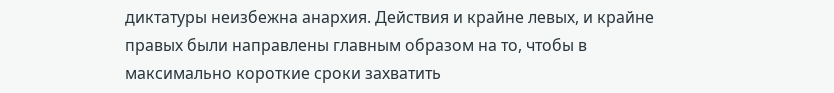диктатуры неизбежна анархия. Действия и крайне левых, и крайне правых были направлены главным образом на то, чтобы в максимально короткие сроки захватить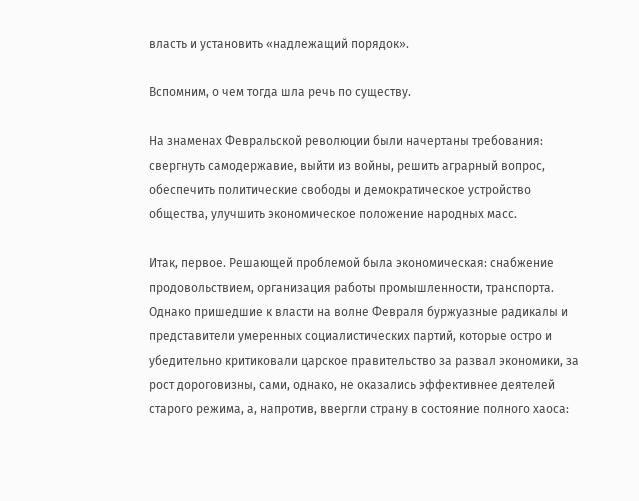власть и установить «надлежащий порядок».

Вспомним, о чем тогда шла речь по существу.

На знаменах Февральской революции были начертаны требования: свергнуть самодержавие, выйти из войны, решить аграрный вопрос, обеспечить политические свободы и демократическое устройство общества, улучшить экономическое положение народных масс.

Итак, первое. Решающей проблемой была экономическая: снабжение продовольствием, организация работы промышленности, транспорта. Однако пришедшие к власти на волне Февраля буржуазные радикалы и представители умеренных социалистических партий, которые остро и убедительно критиковали царское правительство за развал экономики, за рост дороговизны, сами, однако, не оказались эффективнее деятелей старого режима, а, напротив, ввергли страну в состояние полного хаоса: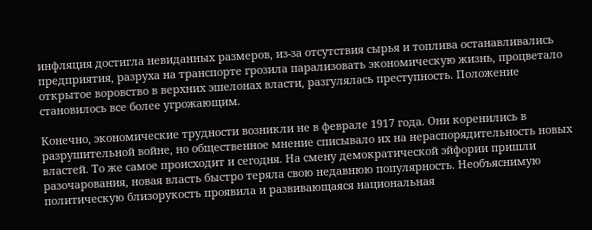инфляция достигла невиданных размеров, из-за отсутствия сырья и топлива останавливались предприятия, разруха на транспорте грозила парализовать экономическую жизнь, процветало открытое воровство в верхних эшелонах власти, разгулялась преступность. Положение становилось все более угрожающим.

Конечно, экономические трудности возникли не в феврале 1917 года. Они коренились в разрушительной войне, но общественное мнение списывало их на нераспорядительность новых властей. То же самое происходит и сегодня. На смену демократической эйфории пришли разочарования, новая власть быстро теряла свою недавнюю популярность. Необъяснимую политическую близорукость проявила и развивающаяся национальная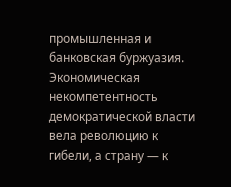промышленная и банковская буржуазия. Экономическая некомпетентность демократической власти вела революцию к гибели, а страну — к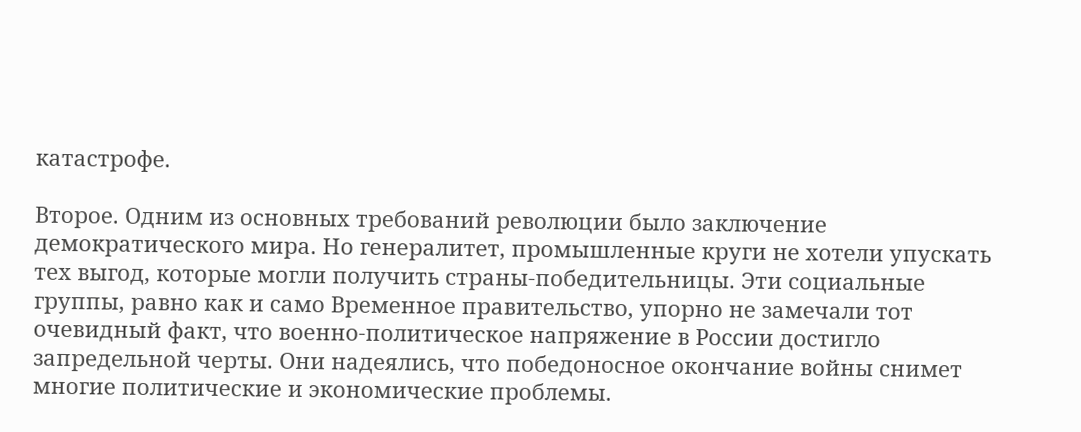катастрофе.

Второе. Одним из основных требований революции было заключение демократического мира. Но генералитет, промышленные круги не хотели упускать тех выгод, которые могли получить страны-победительницы. Эти социальные группы, равно как и само Временное правительство, упорно не замечали тот очевидный факт, что военно-политическое напряжение в России достигло запредельной черты. Они надеялись, что победоносное окончание войны снимет многие политические и экономические проблемы.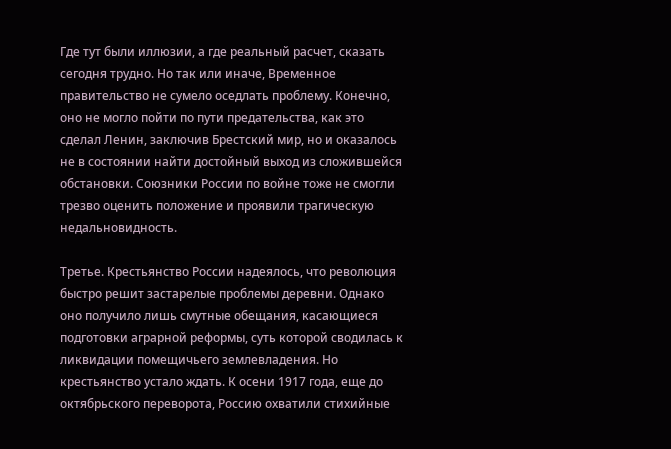Где тут были иллюзии, а где реальный расчет, сказать сегодня трудно. Но так или иначе, Временное правительство не сумело оседлать проблему. Конечно, оно не могло пойти по пути предательства, как это сделал Ленин, заключив Брестский мир, но и оказалось не в состоянии найти достойный выход из сложившейся обстановки. Союзники России по войне тоже не смогли трезво оценить положение и проявили трагическую недальновидность.

Третье. Крестьянство России надеялось, что революция быстро решит застарелые проблемы деревни. Однако оно получило лишь смутные обещания, касающиеся подготовки аграрной реформы, суть которой сводилась к ликвидации помещичьего землевладения. Но крестьянство устало ждать. К осени 1917 года, еще до октябрьского переворота, Россию охватили стихийные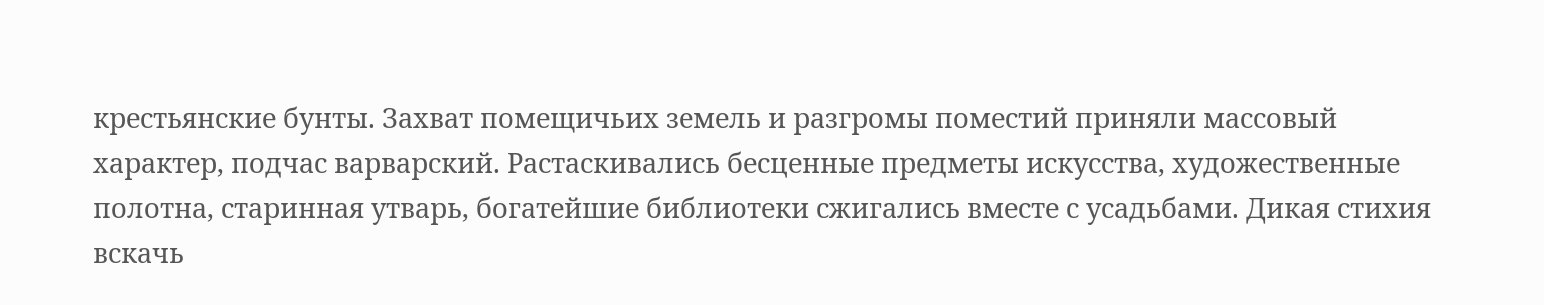крестьянские бунты. Захват помещичьих земель и разгромы поместий приняли массовый характер, подчас варварский. Растаскивались бесценные предметы искусства, художественные полотна, старинная утварь, богатейшие библиотеки сжигались вместе с усадьбами. Дикая стихия вскачь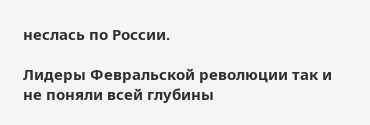неслась по России.

Лидеры Февральской революции так и не поняли всей глубины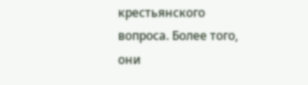крестьянского вопроса. Более того, они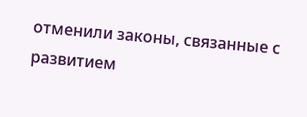отменили законы, связанные с развитием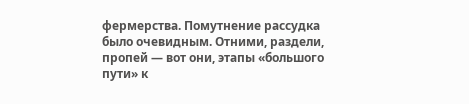фермерства. Помутнение рассудка было очевидным. Отними, раздели, пропей — вот они, этапы «большого пути» к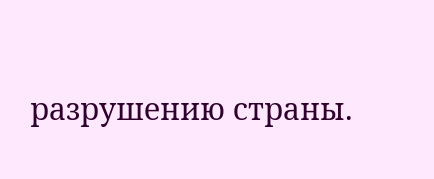разрушению страны.